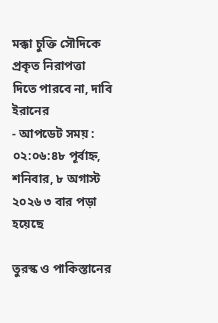মক্কা চুক্তি সৌদিকে প্রকৃত নিরাপত্তা দিতে পারবে না, দাবি ইরানের
- আপডেট সময় : ০২:০৬:৪৮ পূর্বাহ্ন, শনিবার, ৮ অগাস্ট ২০২৬ ৩ বার পড়া হয়েছে

তুরস্ক ও পাকিস্তানের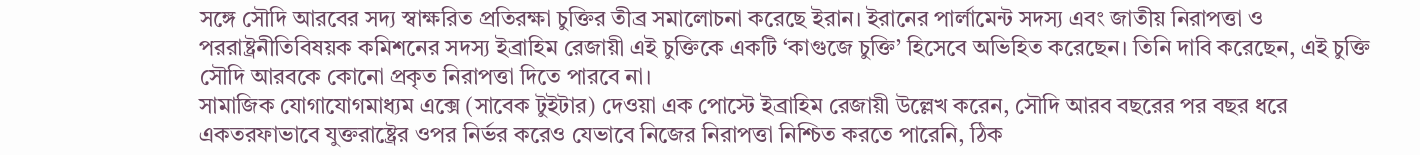সঙ্গে সৌদি আরবের সদ্য স্বাক্ষরিত প্রতিরক্ষা চুক্তির তীব্র সমালোচনা করেছে ইরান। ইরানের পার্লামেন্ট সদস্য এবং জাতীয় নিরাপত্তা ও পররাষ্ট্রনীতিবিষয়ক কমিশনের সদস্য ইব্রাহিম রেজায়ী এই চুক্তিকে একটি ‘কাগুজে চুক্তি’ হিসেবে অভিহিত করেছেন। তিনি দাবি করেছেন, এই চুক্তি সৌদি আরবকে কোনো প্রকৃত নিরাপত্তা দিতে পারবে না।
সামাজিক যোগাযোগমাধ্যম এক্সে (সাবেক টুইটার) দেওয়া এক পোস্টে ইব্রাহিম রেজায়ী উল্লেখ করেন, সৌদি আরব বছরের পর বছর ধরে একতরফাভাবে যুক্তরাষ্ট্রের ওপর নির্ভর করেও যেভাবে নিজের নিরাপত্তা নিশ্চিত করতে পারেনি, ঠিক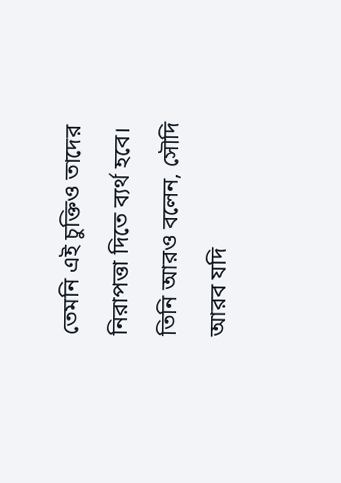তেমনি এই চুক্তিও তাদের নিরাপত্তা দিতে ব্যর্থ হবে। তিনি আরও বলেন, সৌদি আরব যদি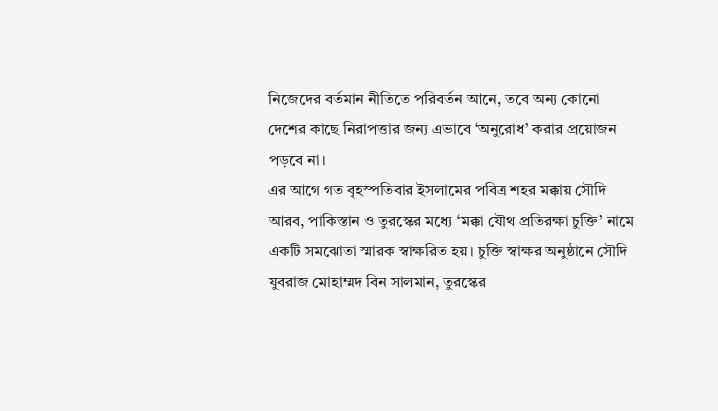নিজেদের বর্তমান নীতিতে পরিবর্তন আনে, তবে অন্য কোনো দেশের কাছে নিরাপত্তার জন্য এভাবে ‘অনুরোধ’ করার প্রয়োজন পড়বে না।
এর আগে গত বৃহস্পতিবার ইসলামের পবিত্র শহর মক্কায় সৌদি আরব, পাকিস্তান ও তুরস্কের মধ্যে ‘মক্কা যৌথ প্রতিরক্ষা চুক্তি’ নামে একটি সমঝোতা স্মারক স্বাক্ষরিত হয়। চুক্তি স্বাক্ষর অনুষ্ঠানে সৌদি যুবরাজ মোহাম্মদ বিন সালমান, তুরস্কের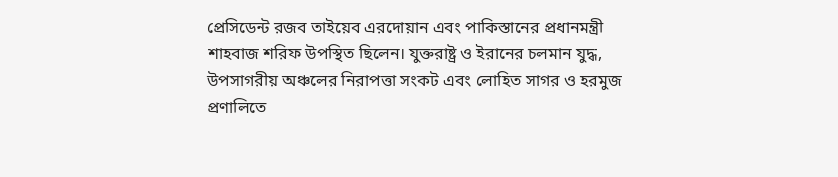প্রেসিডেন্ট রজব তাইয়েব এরদোয়ান এবং পাকিস্তানের প্রধানমন্ত্রী শাহবাজ শরিফ উপস্থিত ছিলেন। যুক্তরাষ্ট্র ও ইরানের চলমান যুদ্ধ, উপসাগরীয় অঞ্চলের নিরাপত্তা সংকট এবং লোহিত সাগর ও হরমুজ প্রণালিতে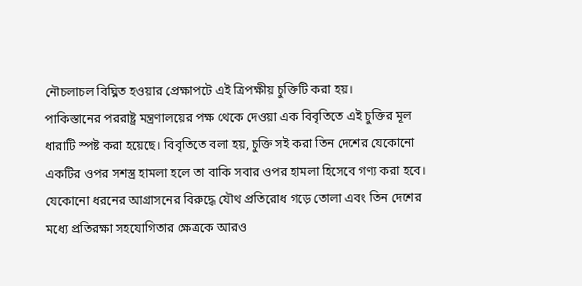নৌচলাচল বিঘ্নিত হওয়ার প্রেক্ষাপটে এই ত্রিপক্ষীয় চুক্তিটি করা হয়।
পাকিস্তানের পররাষ্ট্র মন্ত্রণালয়ের পক্ষ থেকে দেওয়া এক বিবৃতিতে এই চুক্তির মূল ধারাটি স্পষ্ট করা হয়েছে। বিবৃতিতে বলা হয়, চুক্তি সই করা তিন দেশের যেকোনো একটির ওপর সশস্ত্র হামলা হলে তা বাকি সবার ওপর হামলা হিসেবে গণ্য করা হবে। যেকোনো ধরনের আগ্রাসনের বিরুদ্ধে যৌথ প্রতিরোধ গড়ে তোলা এবং তিন দেশের মধ্যে প্রতিরক্ষা সহযোগিতার ক্ষেত্রকে আরও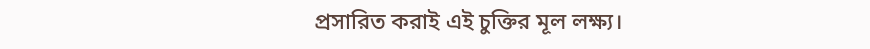প্রসারিত করাই এই চুক্তির মূল লক্ষ্য।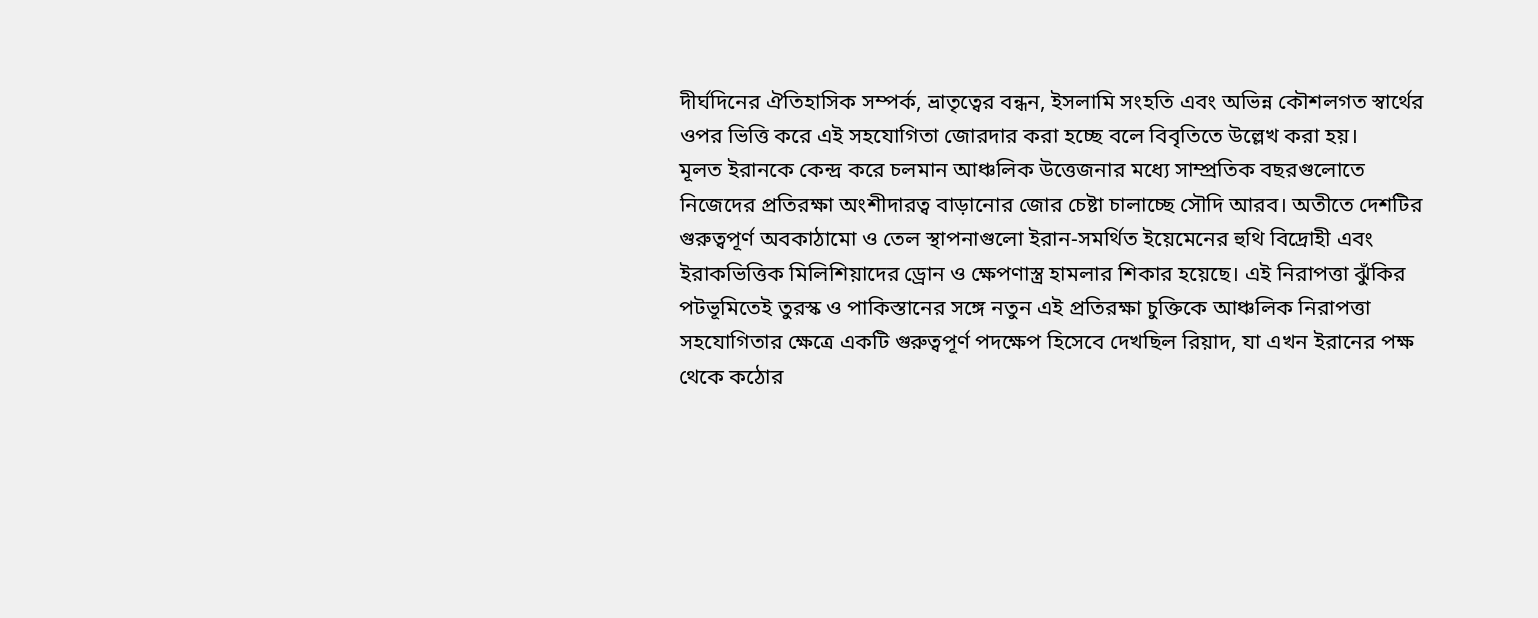দীর্ঘদিনের ঐতিহাসিক সম্পর্ক, ভ্রাতৃত্বের বন্ধন, ইসলামি সংহতি এবং অভিন্ন কৌশলগত স্বার্থের ওপর ভিত্তি করে এই সহযোগিতা জোরদার করা হচ্ছে বলে বিবৃতিতে উল্লেখ করা হয়।
মূলত ইরানকে কেন্দ্র করে চলমান আঞ্চলিক উত্তেজনার মধ্যে সাম্প্রতিক বছরগুলোতে নিজেদের প্রতিরক্ষা অংশীদারত্ব বাড়ানোর জোর চেষ্টা চালাচ্ছে সৌদি আরব। অতীতে দেশটির গুরুত্বপূর্ণ অবকাঠামো ও তেল স্থাপনাগুলো ইরান-সমর্থিত ইয়েমেনের হুথি বিদ্রোহী এবং ইরাকভিত্তিক মিলিশিয়াদের ড্রোন ও ক্ষেপণাস্ত্র হামলার শিকার হয়েছে। এই নিরাপত্তা ঝুঁকির পটভূমিতেই তুরস্ক ও পাকিস্তানের সঙ্গে নতুন এই প্রতিরক্ষা চুক্তিকে আঞ্চলিক নিরাপত্তা সহযোগিতার ক্ষেত্রে একটি গুরুত্বপূর্ণ পদক্ষেপ হিসেবে দেখছিল রিয়াদ, যা এখন ইরানের পক্ষ থেকে কঠোর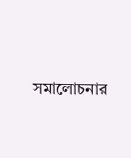সমালোচনার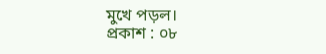মুখে পড়ল।
প্রকাশ : ০৮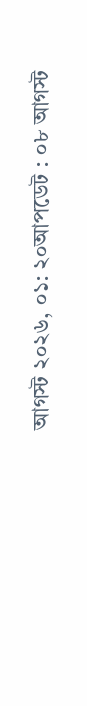আগস্ট ২০২৬, ০১: ২০আপডেট : ০৮ আগস্ট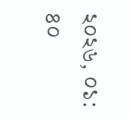২০২৬, ০১: ৪০